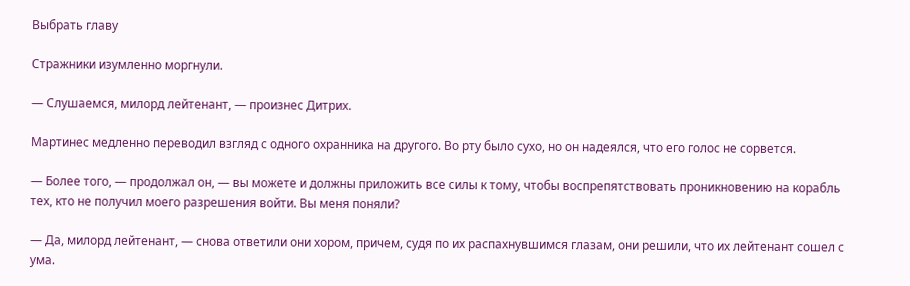Выбрать главу

Стражники изумленно моргнули.

— Слушаемся, милорд лейтенант, — произнес Дитрих.

Мартинес медленно переводил взгляд с одного охранника на другого. Во рту было сухо, но он надеялся, что его голос не сорвется.

— Более того, — продолжал он, — вы можете и должны приложить все силы к тому, чтобы воспрепятствовать проникновению на корабль тех, кто не получил моего разрешения войти. Вы меня поняли?

— Да, милорд лейтенант, — снова ответили они хором, причем, судя по их распахнувшимся глазам, они решили, что их лейтенант сошел с ума.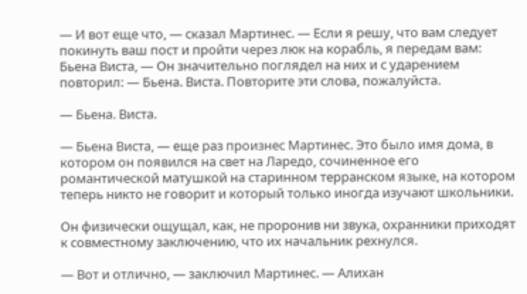— И вот еще что, — сказал Мартинес. — Если я решу, что вам следует покинуть ваш пост и пройти через люк на корабль, я передам вам: Бьена Виста, — Он значительно поглядел на них и с ударением повторил: — Бьена. Виста. Повторите эти слова, пожалуйста.

— Бьена. Виста.

— Бьена Виста, — еще раз произнес Мартинес. Это было имя дома, в котором он появился на свет на Ларедо, сочиненное его романтической матушкой на старинном терранском языке, на котором теперь никто не говорит и который только иногда изучают школьники.

Он физически ощущал, как, не проронив ни звука, охранники приходят к совместному заключению, что их начальник рехнулся.

— Вот и отлично, — заключил Мартинес. — Алихан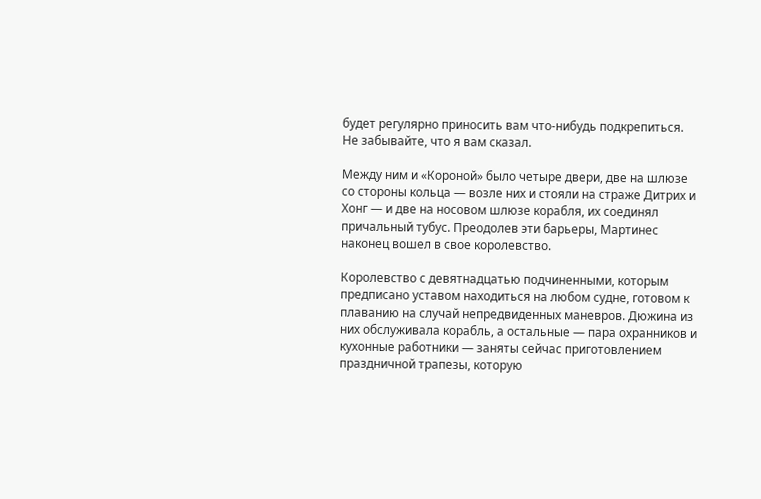будет регулярно приносить вам что-нибудь подкрепиться. Не забывайте, что я вам сказал.

Между ним и «Короной» было четыре двери, две на шлюзе со стороны кольца — возле них и стояли на страже Дитрих и Хонг — и две на носовом шлюзе корабля, их соединял причальный тубус. Преодолев эти барьеры, Мартинес наконец вошел в свое королевство.

Королевство с девятнадцатью подчиненными, которым предписано уставом находиться на любом судне, готовом к плаванию на случай непредвиденных маневров. Дюжина из них обслуживала корабль, а остальные — пара охранников и кухонные работники — заняты сейчас приготовлением праздничной трапезы, которую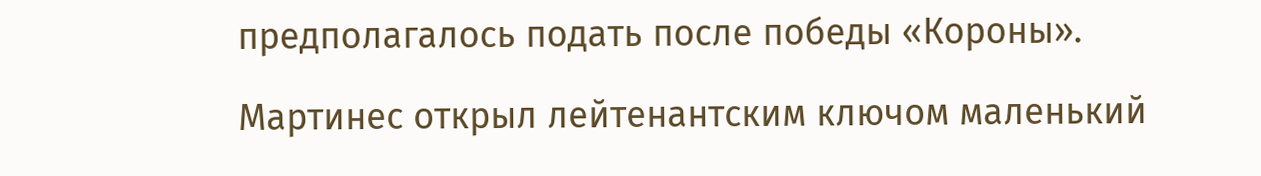предполагалось подать после победы «Короны».

Мартинес открыл лейтенантским ключом маленький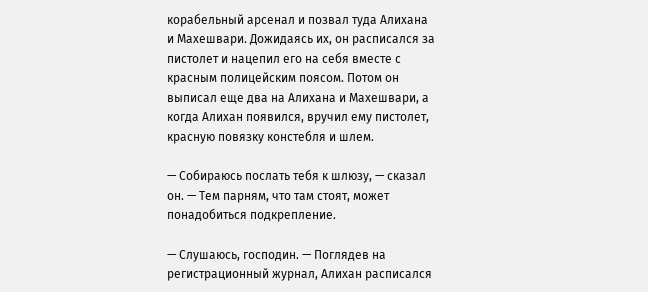корабельный арсенал и позвал туда Алихана и Махешвари. Дожидаясь их, он расписался за пистолет и нацепил его на себя вместе с красным полицейским поясом. Потом он выписал еще два на Алихана и Махешвари, а когда Алихан появился, вручил ему пистолет, красную повязку констебля и шлем.

— Собираюсь послать тебя к шлюзу, — сказал он. — Тем парням, что там стоят, может понадобиться подкрепление.

— Слушаюсь, господин. — Поглядев на регистрационный журнал, Алихан расписался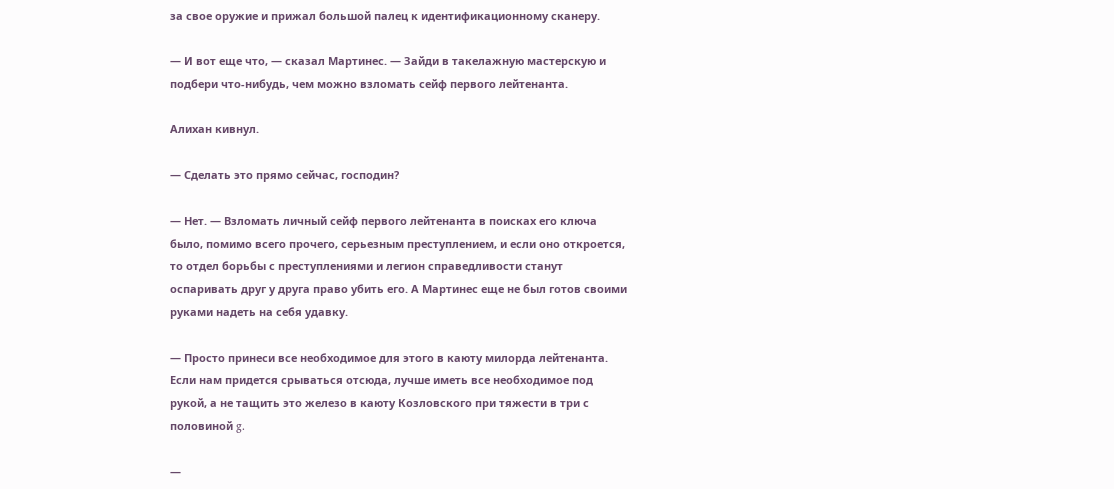за свое оружие и прижал большой палец к идентификационному сканеру.

— И вот еще что, — сказал Мартинес. — Зайди в такелажную мастерскую и подбери что-нибудь, чем можно взломать сейф первого лейтенанта.

Алихан кивнул.

— Сделать это прямо сейчас, господин?

— Нет. — Взломать личный сейф первого лейтенанта в поисках его ключа было, помимо всего прочего, серьезным преступлением, и если оно откроется, то отдел борьбы с преступлениями и легион справедливости станут оспаривать друг у друга право убить его. А Мартинес еще не был готов своими руками надеть на себя удавку.

— Просто принеси все необходимое для этого в каюту милорда лейтенанта. Если нам придется срываться отсюда, лучше иметь все необходимое под рукой, а не тащить это железо в каюту Козловского при тяжести в три с половиной g.

—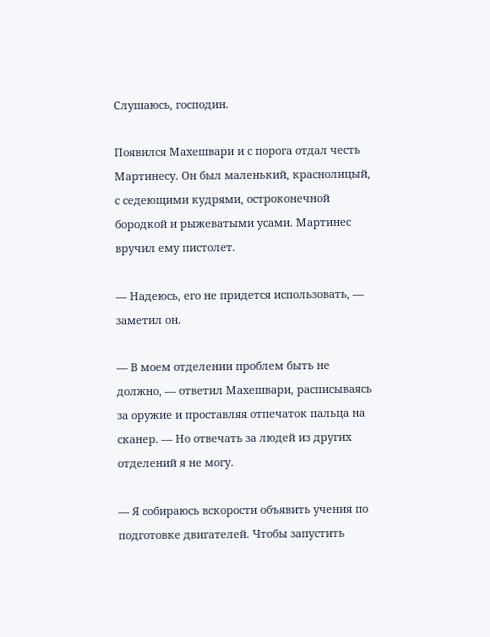Слушаюсь, господин.

Появился Махешвари и с порога отдал честь Мартинесу. Он был маленький, краснолицый, с седеющими кудрями, остроконечной бородкой и рыжеватыми усами. Мартинес вручил ему пистолет.

— Надеюсь, его не придется использовать, — заметил он.

— В моем отделении проблем быть не должно, — ответил Махешвари, расписываясь за оружие и проставляя отпечаток пальца на сканер. — Но отвечать за людей из других отделений я не могу.

— Я собираюсь вскорости объявить учения по подготовке двигателей. Чтобы запустить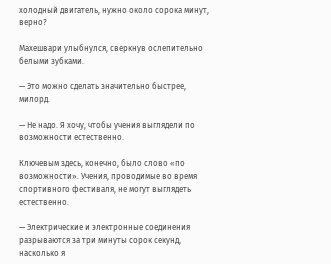холодный двигатель, нужно около сорока минут, верно?

Махешвари улыбнулся, сверкнув ослепительно белыми зубками.

— Это можно сделать значительно быстрее, милорд.

— Не надо. Я хочу, чтобы учения выглядели по возможности естественно.

Ключевым здесь, конечно, было слово «по возможности». Учения, проводимые во время спортивного фестиваля, не могут выглядеть естественно.

— Электрические и электронные соединения разрываются за три минуты сорок секунд, насколько я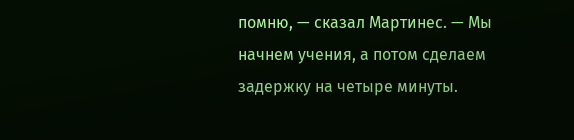помню, — сказал Мартинес. — Мы начнем учения, а потом сделаем задержку на четыре минуты.